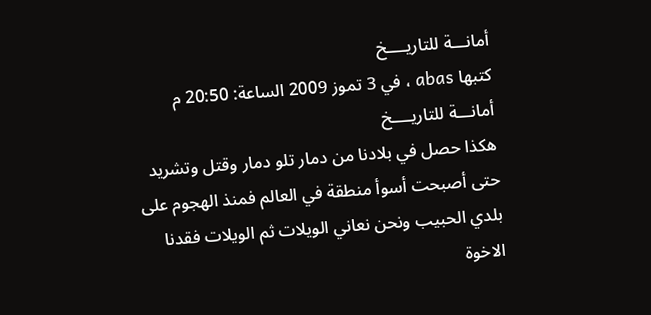أمانـــة للتاريــــخ
كتبها abas ، في 3 تموز 2009 الساعة: 20:50 م
أمانـــة للتاريــــخ
هكذا حصل في بلادنا من دمار تلو دمار وقتل وتشريد حتى أصبحت أسوأ منطقة في العالم فمنذ الهجوم على بلدي الحبيب ونحن نعاني الويلات ثم الويلات فقدنا الاخوة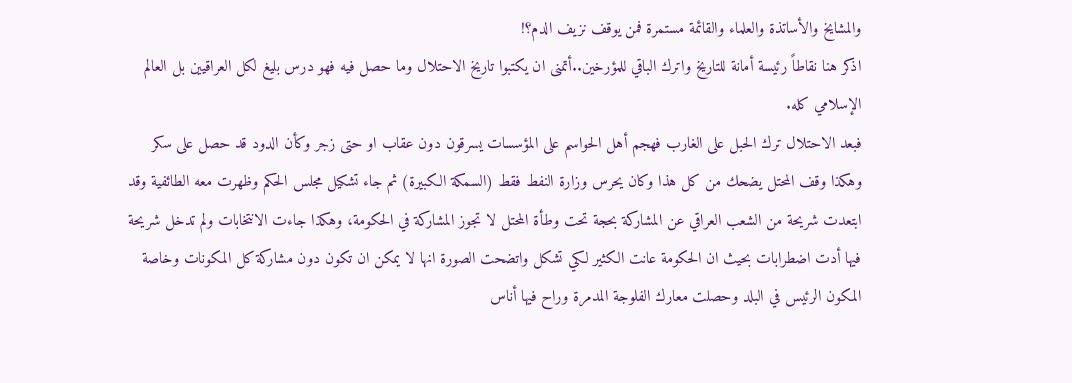والمشايخ والأساتذة والعلماء والقائمة مستمرة فمن يوقف نزيف الدم؟!
اذكر هنا نقاطاً رئيسة أمانة للتاريخ واترك الباقي للمؤرخين..أتمنى ان يكتبوا تاريخ الاحتلال وما حصل فيه فهو درس بليغ لكل العراقيين بل العالم الإسلامي كله.
فبعد الاحتلال ترك الحبل على الغارب فهجم أهل الحواسم على المؤسسات يسرقون دون عقاب او حتى زجر وكأن الدود قد حصل على سكر وهكذا وقف المحتل يضحك من كل هذا وكان يحرس وزارة النفط فقط (السمكة الكبيرة) ثم جاء تشكيل مجلس الحكم وظهرت معه الطائفية وقد ابتعدت شريحة من الشعب العراقي عن المشاركة بحجة تحت وطأة المحتل لا تجوز المشاركة في الحكومة، وهكذا جاءت الانتخابات ولم تدخل شريحة فيها أدت اضطرابات بحيث ان الحكومة عانت الكثير لكي تشكل واتضحت الصورة انها لا يمكن ان تكون دون مشاركة كل المكونات وخاصة المكون الرئيس في البلد وحصلت معارك الفلوجة المدمرة وراح فيها أناس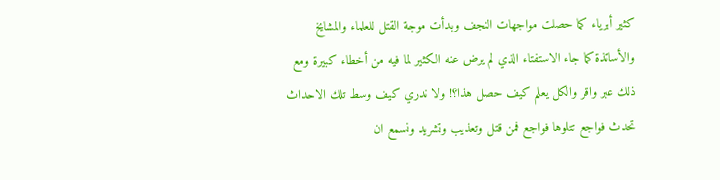كثير أبرياء كما حصلت مواجهات النجف وبدأت موجة القتل للعلماء والمشايخ والأساتذة كما جاء الاستفتاء الذي لم يرض عنه الكثير لما فيه من أخطاء كبيرة ومع ذلك عبر واقر والكل يعلم كيف حصل هذا؟! ولا ندري كيف وسط تلك الاحداث تحدث فواجع تتلوها فواجع فمن قتل وتعذيب وتشريد ونسمع ان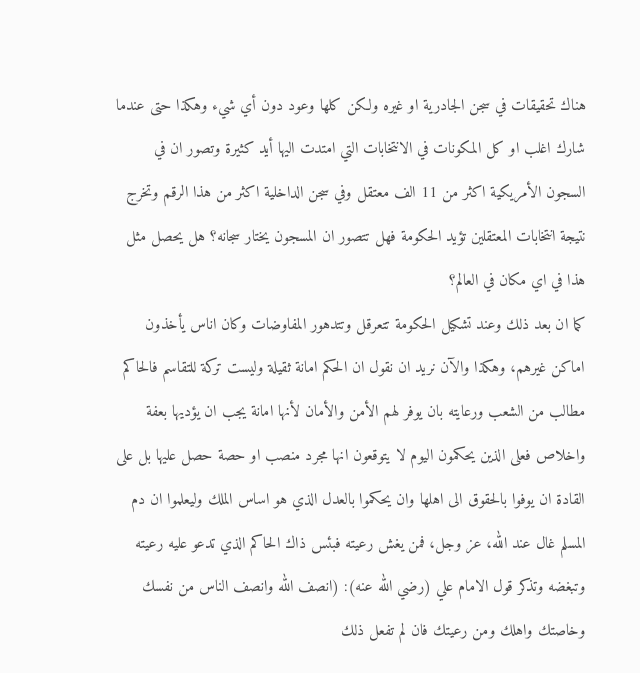هناك تحقيقات في سجن الجادرية او غيره ولكن كلها وعود دون أي شيء وهكذا حتى عندما شارك اغلب او كل المكونات في الانتخابات التي امتدت اليها أيد كثيرة وتصور ان في السجون الأمريكية اكثر من 11 الف معتقل وفي سجن الداخلية اكثر من هذا الرقم وتخرج نتيجة انتخابات المعتقلين تؤيد الحكومة فهل تتصور ان المسجون يختار سجانه؟ هل يحصل مثل هذا في اي مكان في العالم؟
كما ان بعد ذلك وعند تشكيل الحكومة تتعرقل وتتدهور المفاوضات وكان اناس يأخذون اماكن غيرهم، وهكذا والآن نريد ان نقول ان الحكم امانة ثقيلة وليست تركة للتقاسم فالحاكم مطالب من الشعب ورعايته بان يوفر لهم الأمن والأمان لأنها امانة يجب ان يؤديها بعفة واخلاص فعلى الذين يحكمون اليوم لا يتوقعون انها مجرد منصب او حصة حصل عليها بل على القادة ان يوفوا بالحقوق الى اهلها وان يحكموا بالعدل الذي هو اساس الملك وليعلموا ان دم المسلم غال عند الله، عز وجل، فمن يغش رعيته فبئس ذاك الحاكم الذي تدعو عليه رعيته وتبغضه وتذكر قول الامام علي (رضي الله عنه): (انصف الله وانصف الناس من نفسك وخاصتك واهلك ومن رعيتك فان لم تفعل ذلك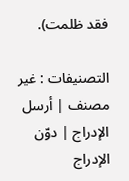فقد ظلمت).

التصنيفات : غير مصنف | أرسل الإدراج | دوّن الإدراج